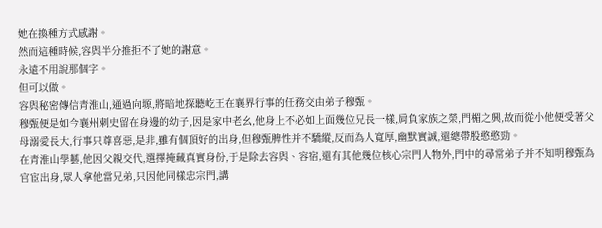她在換種方式感謝。
然而這種時候,容與半分推拒不了她的謝意。
永遠不用說那個字。
但可以做。
容與秘密傳信青淮山,通過向塬,將暗地探聽屹王在襄界行事的任務交由弟子穆甄。
穆甄便是如今襄州刺史留在身邊的幼子,因是家中老幺,他身上不必如上面幾位兄長一樣,肩負家族之榮,門楣之興,故而從小他便受著父母溺愛長大,行事只尊喜惡,是非,雖有個頂好的出身,但穆甄脾性并不驕縱,反而為人寬厚,幽默實誠,還總帶股憨憨勁。
在青淮山學藝,他因父親交代,選擇掩藏真實身份,于是除去容與、容宿,還有其他幾位核心宗門人物外,門中的尋常弟子并不知明穆甄為官宦出身,眾人拿他當兄弟,只因他同樣忠宗門,講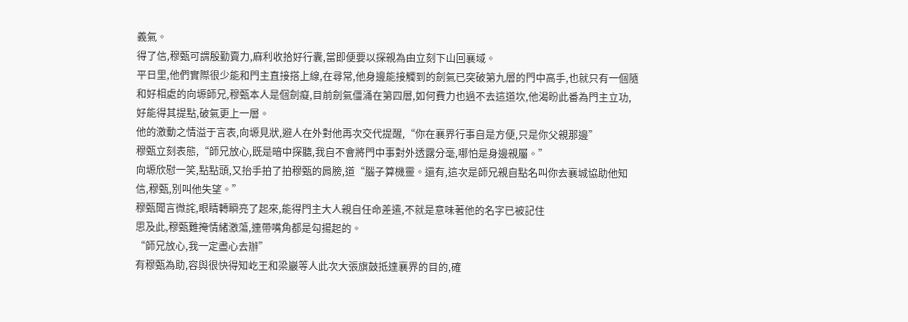義氣。
得了信,穆甄可謂殷勤賣力,麻利收拾好行囊,當即便要以探親為由立刻下山回襄域。
平日里,他們實際很少能和門主直接搭上線,在尋常,他身邊能接觸到的劍氣已突破第九層的門中高手,也就只有一個隨和好相處的向塬師兄,穆甄本人是個劍癡,目前劍氣僵涌在第四層,如何費力也過不去這道坎,他渴盼此番為門主立功,好能得其提點,破氣更上一層。
他的激動之情溢于言表,向塬見狀,避人在外對他再次交代提醒,“你在襄界行事自是方便,只是你父親那邊”
穆甄立刻表態,“師兄放心,既是暗中探聽,我自不會將門中事對外透露分毫,哪怕是身邊親屬。”
向塬欣慰一笑,點點頭,又抬手拍了拍穆甄的肩膀,道“腦子算機靈。還有,這次是師兄親自點名叫你去襄城協助他知信,穆甄,別叫他失望。”
穆甄聞言微詫,眼睛轉瞬亮了起來,能得門主大人親自任命差遣,不就是意味著他的名字已被記住
思及此,穆甄難掩情緒激蕩,連帶嘴角都是勾揚起的。
“師兄放心,我一定盡心去辦”
有穆甄為助,容與很快得知屹王和梁巖等人此次大張旗鼓抵達襄界的目的,確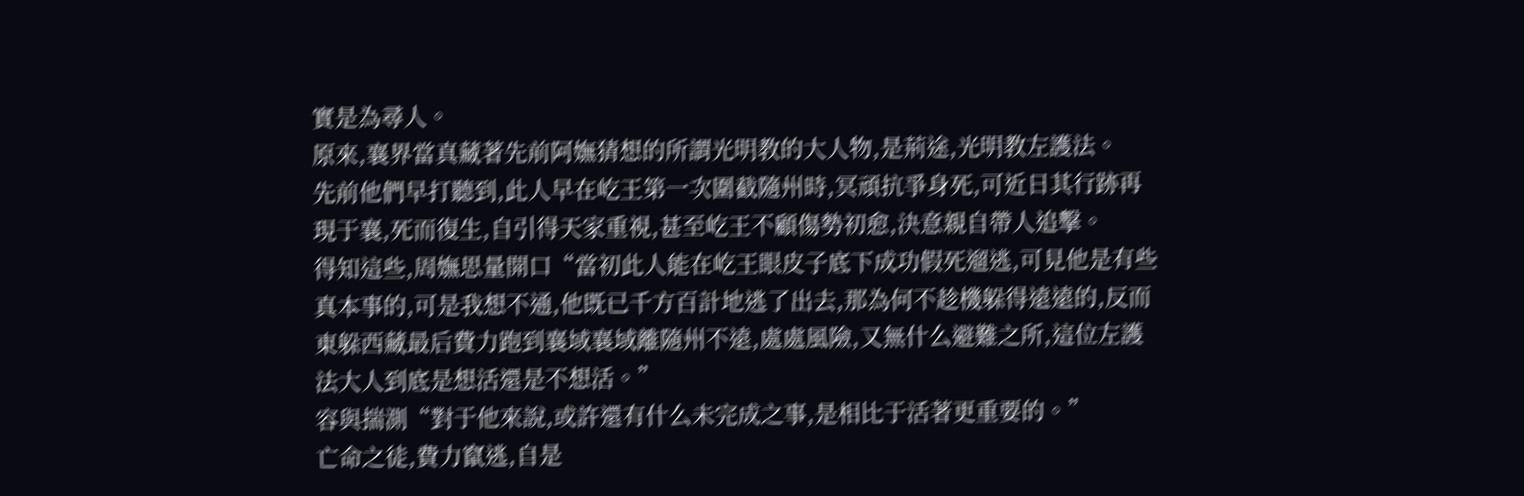實是為尋人。
原來,襄界當真藏著先前阿嫵猜想的所謂光明教的大人物,是荊途,光明教左護法。
先前他們早打聽到,此人早在屹王第一次圍截隨州時,冥頑抗爭身死,可近日其行跡再現于襄,死而復生,自引得天家重視,甚至屹王不顧傷勢初愈,決意親自帶人追擊。
得知這些,周嫵思量開口“當初此人能在屹王眼皮子底下成功假死遛逃,可見他是有些真本事的,可是我想不通,他既已千方百計地逃了出去,那為何不趁機躲得遠遠的,反而東躲西藏最后費力跑到襄域襄域離隨州不遠,處處風險,又無什么避難之所,這位左護法大人到底是想活還是不想活。”
容與揣測“對于他來說,或許還有什么未完成之事,是相比于活著更重要的。”
亡命之徒,費力竄逃,自是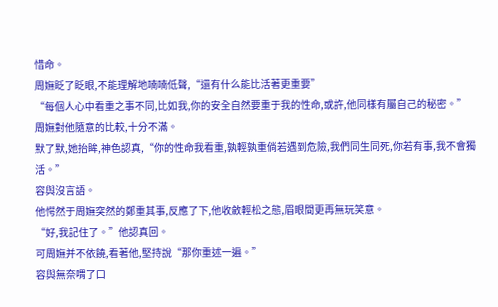惜命。
周嫵眨了眨眼,不能理解地喃喃低聲,“還有什么能比活著更重要”
“每個人心中看重之事不同,比如我,你的安全自然要重于我的性命,或許,他同樣有屬自己的秘密。”
周嫵對他隨意的比較,十分不滿。
默了默,她抬眸,神色認真,“你的性命我看重,孰輕孰重倘若遇到危險,我們同生同死,你若有事,我不會獨活。”
容與沒言語。
他愕然于周嫵突然的鄭重其事,反應了下,他收斂輕松之態,眉眼間更再無玩笑意。
“好,我記住了。”他認真回。
可周嫵并不依饒,看著他,堅持說“那你重述一遍。”
容與無奈喟了口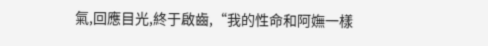氣,回應目光,終于啟齒,“我的性命和阿嫵一樣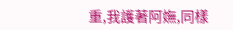重,我護著阿嫵,同樣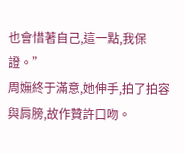也會惜著自己,這一點,我保證。”
周嫵終于滿意,她伸手,拍了拍容與肩膀,故作贊許口吻。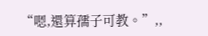“嗯,還算孺子可教。”,,